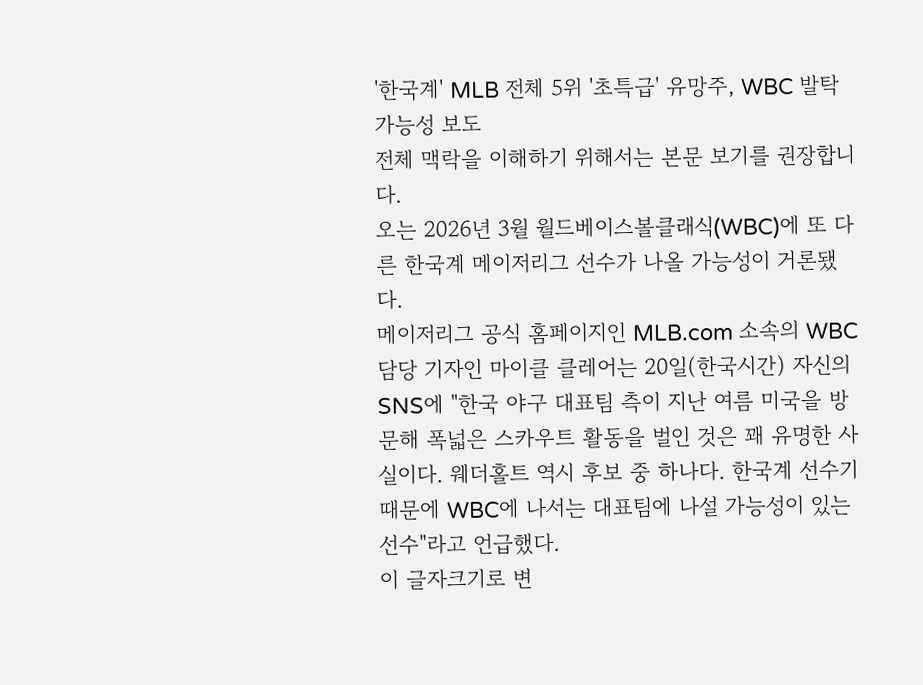'한국계' MLB 전체 5위 '초특급' 유망주, WBC 발탁 가능성 보도
전체 맥락을 이해하기 위해서는 본문 보기를 권장합니다.
오는 2026년 3월 월드베이스볼클래식(WBC)에 또 다른 한국계 메이저리그 선수가 나올 가능성이 거론됐다.
메이저리그 공식 홈페이지인 MLB.com 소속의 WBC 담당 기자인 마이클 클레어는 20일(한국시간) 자신의 SNS에 "한국 야구 대표팀 측이 지난 여름 미국을 방문해 폭넓은 스카우트 활동을 벌인 것은 꽤 유명한 사실이다. 웨더홀트 역시 후보 중 하나다. 한국계 선수기 때문에 WBC에 나서는 대표팀에 나설 가능성이 있는 선수"라고 언급했다.
이 글자크기로 변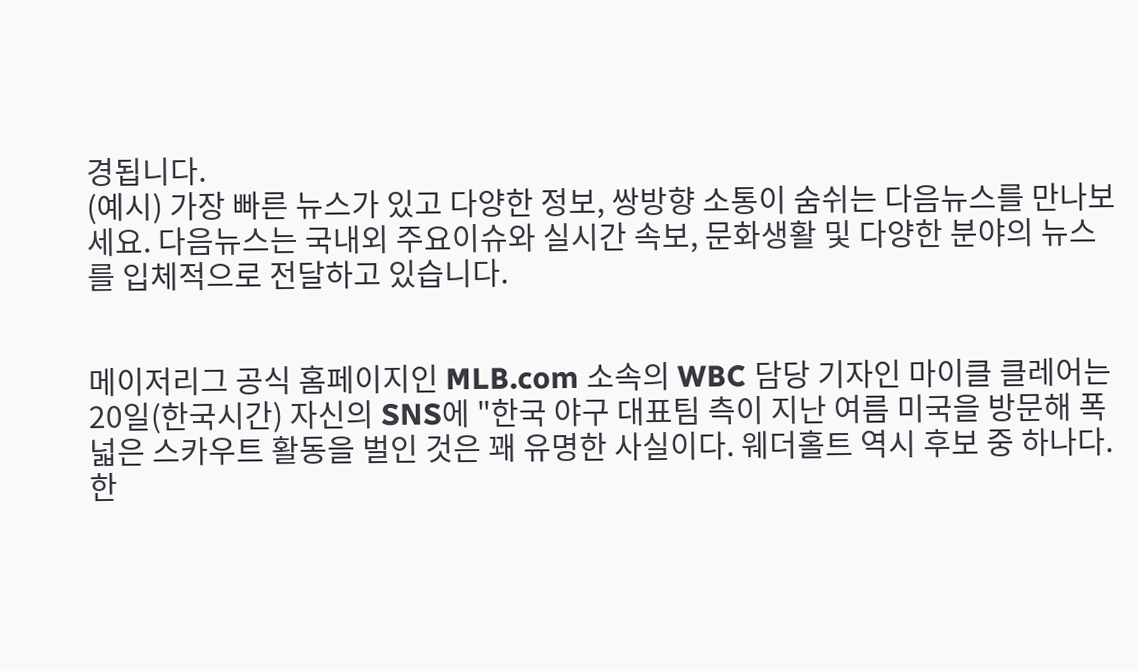경됩니다.
(예시) 가장 빠른 뉴스가 있고 다양한 정보, 쌍방향 소통이 숨쉬는 다음뉴스를 만나보세요. 다음뉴스는 국내외 주요이슈와 실시간 속보, 문화생활 및 다양한 분야의 뉴스를 입체적으로 전달하고 있습니다.


메이저리그 공식 홈페이지인 MLB.com 소속의 WBC 담당 기자인 마이클 클레어는 20일(한국시간) 자신의 SNS에 "한국 야구 대표팀 측이 지난 여름 미국을 방문해 폭넓은 스카우트 활동을 벌인 것은 꽤 유명한 사실이다. 웨더홀트 역시 후보 중 하나다. 한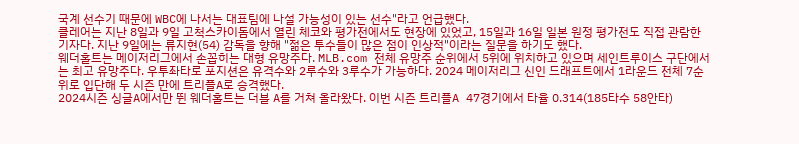국계 선수기 때문에 WBC에 나서는 대표팀에 나설 가능성이 있는 선수"라고 언급했다.
클레어는 지난 8일과 9일 고척스카이돔에서 열린 체코와 평가전에서도 현장에 있었고, 15일과 16일 일본 원정 평가전도 직접 관람한 기자다. 지난 9일에는 류지현(54) 감독을 향해 "젊은 투수들이 많은 점이 인상적"이라는 질문을 하기도 했다.
웨더홀트는 메이저리그에서 손꼽히는 대형 유망주다. MLB.com 전체 유망주 순위에서 5위에 위치하고 있으며 세인트루이스 구단에서는 최고 유망주다. 우투좌타로 포지션은 유격수와 2루수와 3루수가 가능하다. 2024 메이저리그 신인 드래프트에서 1라운드 전체 7순위로 입단해 두 시즌 만에 트리플A로 승격했다.
2024시즌 싱글A에서만 뛴 웨더홀트는 더블 A를 거쳐 올라왔다. 이번 시즌 트리플A 47경기에서 타율 0.314(185타수 58안타)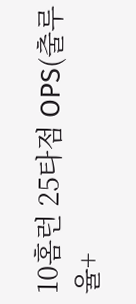10홈런 25타점 OPS(출루율+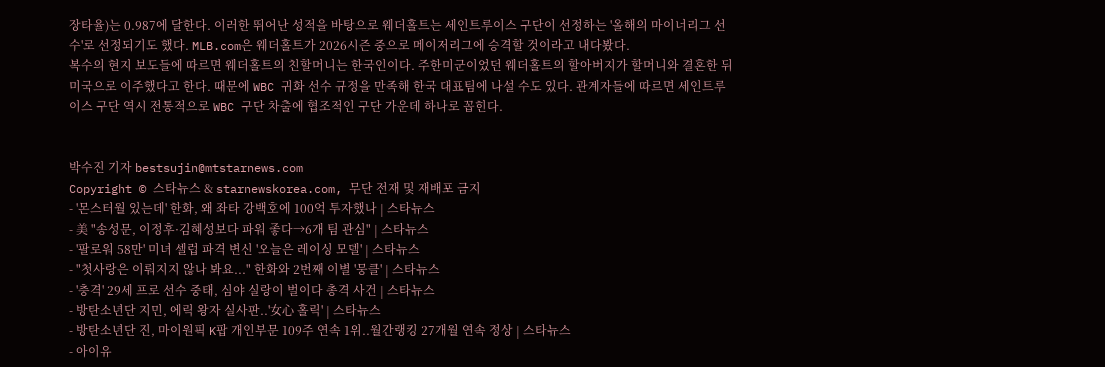장타율)는 0.987에 달한다. 이러한 뛰어난 성적을 바탕으로 웨더홀트는 세인트루이스 구단이 선정하는 '올해의 마이너리그 선수'로 선정되기도 했다. MLB.com은 웨더홀트가 2026시즌 중으로 메이저리그에 승격할 것이라고 내다봤다.
복수의 현지 보도들에 따르면 웨더홀트의 친할머니는 한국인이다. 주한미군이었던 웨더홀트의 할아버지가 할머니와 결혼한 뒤 미국으로 이주했다고 한다. 때문에 WBC 귀화 선수 규정을 만족해 한국 대표팀에 나설 수도 있다. 관계자들에 따르면 세인트루이스 구단 역시 전통적으로 WBC 구단 차출에 협조적인 구단 가운데 하나로 꼽힌다.


박수진 기자 bestsujin@mtstarnews.com
Copyright © 스타뉴스 & starnewskorea.com, 무단 전재 및 재배포 금지
- '몬스터월 있는데' 한화, 왜 좌타 강백호에 100억 투자했나 | 스타뉴스
- 美 "송성문, 이정후·김혜성보다 파워 좋다→6개 팀 관심" | 스타뉴스
- '팔로워 58만' 미녀 셀럽 파격 변신 '오늘은 레이싱 모델' | 스타뉴스
- "첫사랑은 이뤄지지 않나 봐요..." 한화와 2번째 이별 '뭉클' | 스타뉴스
- '충격' 29세 프로 선수 중태, 심야 실랑이 벌이다 총격 사건 | 스타뉴스
- 방탄소년단 지민, 에릭 왕자 실사판..'女心 홀릭' | 스타뉴스
- 방탄소년단 진, 마이원픽 K팝 개인부문 109주 연속 1위..월간랭킹 27개월 연속 정상 | 스타뉴스
- 아이유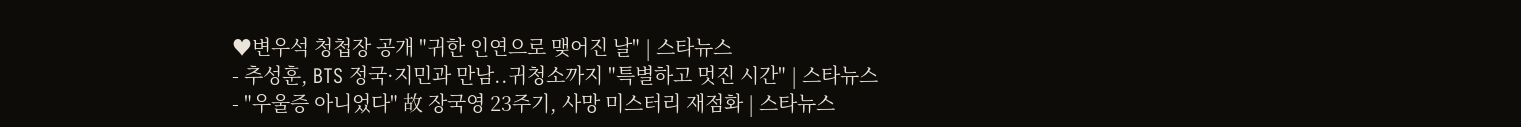♥변우석 청첩장 공개 "귀한 인연으로 맺어진 날" | 스타뉴스
- 추성훈, BTS 정국·지민과 만남..귀청소까지 "특별하고 멋진 시간" | 스타뉴스
- "우울증 아니었다" 故 장국영 23주기, 사망 미스터리 재점화 | 스타뉴스